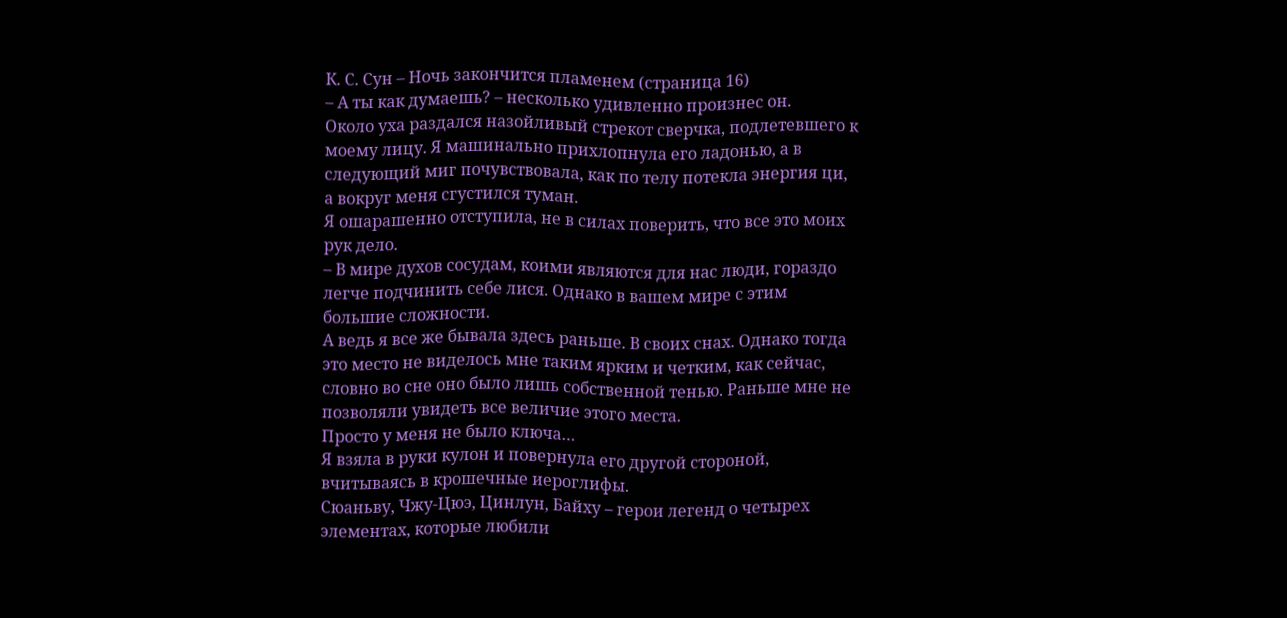К. С. Сун – Ночь закончится пламенем (страница 16)
– А ты как думаешь? – несколько удивленно произнес он.
Около уха раздался назойливый стрекот сверчка, подлетевшего к моему лицу. Я машинально прихлопнула его ладонью, а в следующий миг почувствовала, как по телу потекла энергия ци, а вокруг меня сгустился туман.
Я ошарашенно отступила, не в силах поверить, что все это моих рук дело.
– В мире духов сосудам, коими являются для нас люди, гораздо легче подчинить себе лися. Однако в вашем мире с этим большие сложности.
А ведь я все же бывала здесь раньше. В своих снах. Однако тогда это место не виделось мне таким ярким и четким, как сейчас, словно во сне оно было лишь собственной тенью. Раньше мне не позволяли увидеть все величие этого места.
Просто у меня не было ключа…
Я взяла в руки кулон и повернула его другой стороной, вчитываясь в крошечные иероглифы.
Сюаньву, Чжу-Цюэ, Цинлун, Байху – герои легенд о четырех элементах, которые любили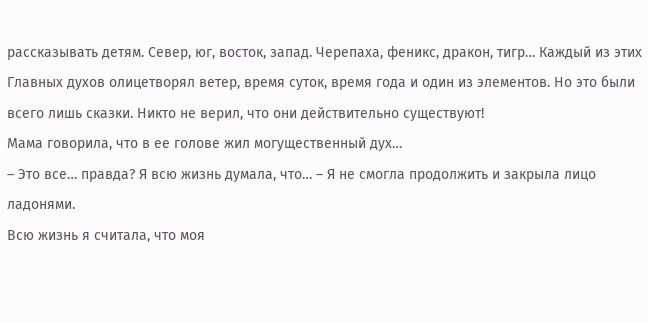рассказывать детям. Север, юг, восток, запад. Черепаха, феникс, дракон, тигр… Каждый из этих Главных духов олицетворял ветер, время суток, время года и один из элементов. Но это были всего лишь сказки. Никто не верил, что они действительно существуют!
Мама говорила, что в ее голове жил могущественный дух…
– Это все… правда? Я всю жизнь думала, что… – Я не смогла продолжить и закрыла лицо ладонями.
Всю жизнь я считала, что моя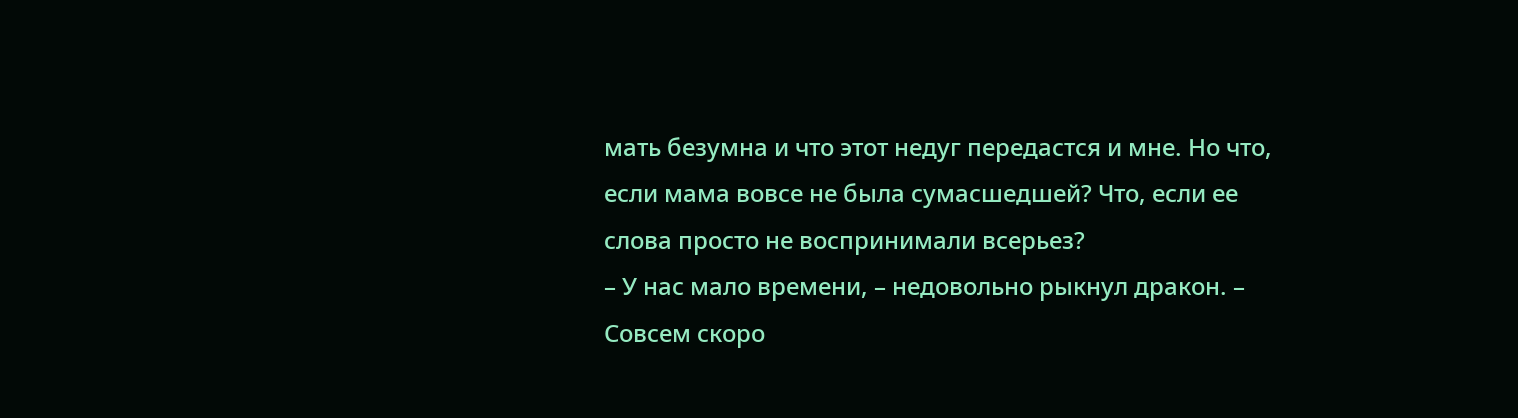мать безумна и что этот недуг передастся и мне. Но что, если мама вовсе не была сумасшедшей? Что, если ее слова просто не воспринимали всерьез?
– У нас мало времени, – недовольно рыкнул дракон. – Совсем скоро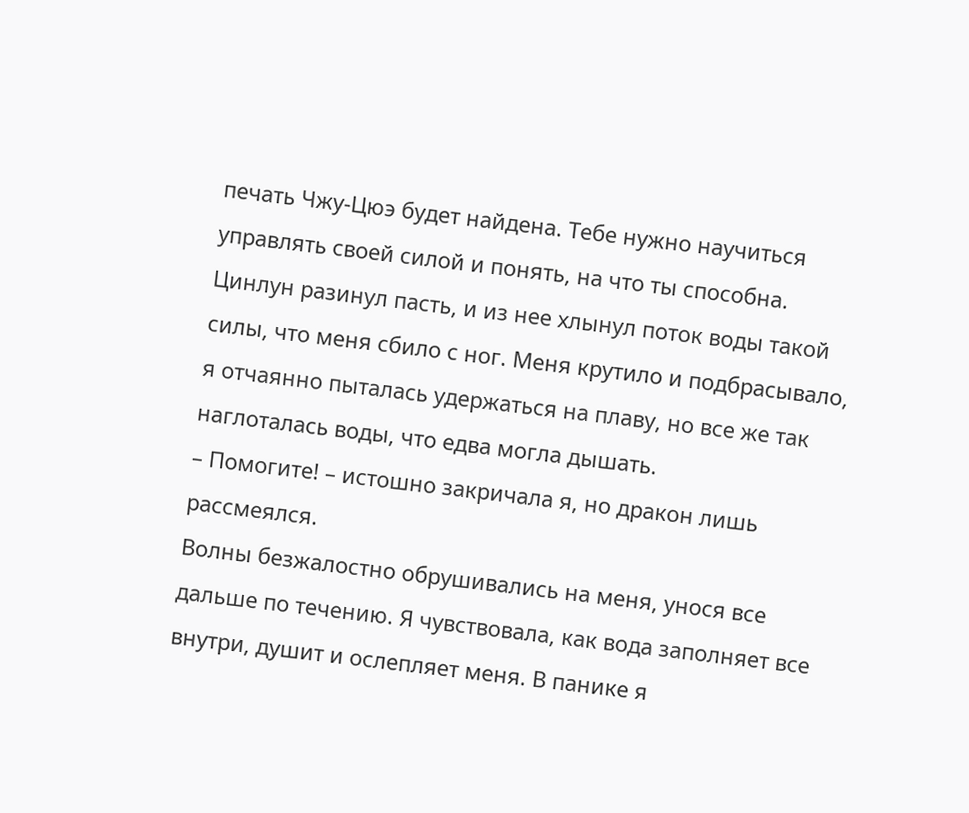печать Чжу-Цюэ будет найдена. Тебе нужно научиться управлять своей силой и понять, на что ты способна.
Цинлун разинул пасть, и из нее хлынул поток воды такой силы, что меня сбило с ног. Меня крутило и подбрасывало, я отчаянно пыталась удержаться на плаву, но все же так наглоталась воды, что едва могла дышать.
– Помогите! – истошно закричала я, но дракон лишь рассмеялся.
Волны безжалостно обрушивались на меня, унося все дальше по течению. Я чувствовала, как вода заполняет все внутри, душит и ослепляет меня. В панике я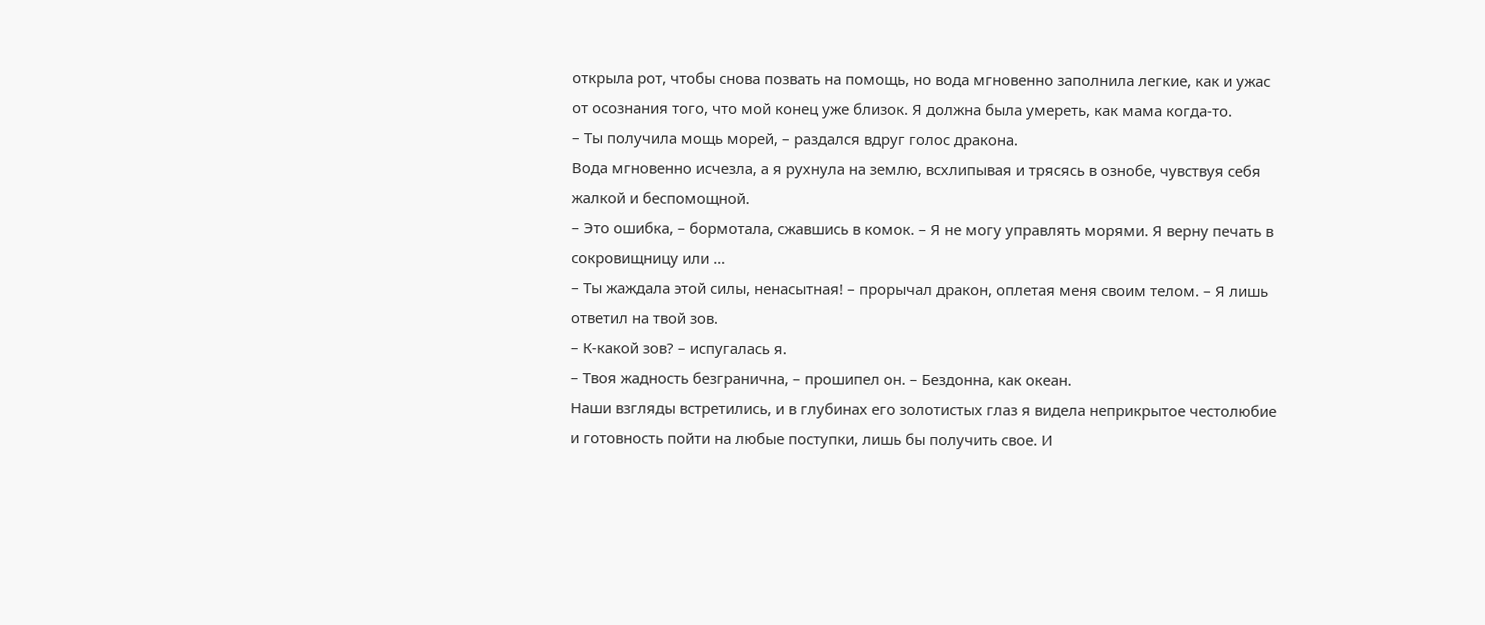открыла рот, чтобы снова позвать на помощь, но вода мгновенно заполнила легкие, как и ужас от осознания того, что мой конец уже близок. Я должна была умереть, как мама когда-то.
– Ты получила мощь морей, – раздался вдруг голос дракона.
Вода мгновенно исчезла, а я рухнула на землю, всхлипывая и трясясь в ознобе, чувствуя себя жалкой и беспомощной.
– Это ошибка, – бормотала, сжавшись в комок. – Я не могу управлять морями. Я верну печать в сокровищницу или …
– Ты жаждала этой силы, ненасытная! – прорычал дракон, оплетая меня своим телом. – Я лишь ответил на твой зов.
– К-какой зов? – испугалась я.
– Твоя жадность безгранична, – прошипел он. – Бездонна, как океан.
Наши взгляды встретились, и в глубинах его золотистых глаз я видела неприкрытое честолюбие и готовность пойти на любые поступки, лишь бы получить свое. И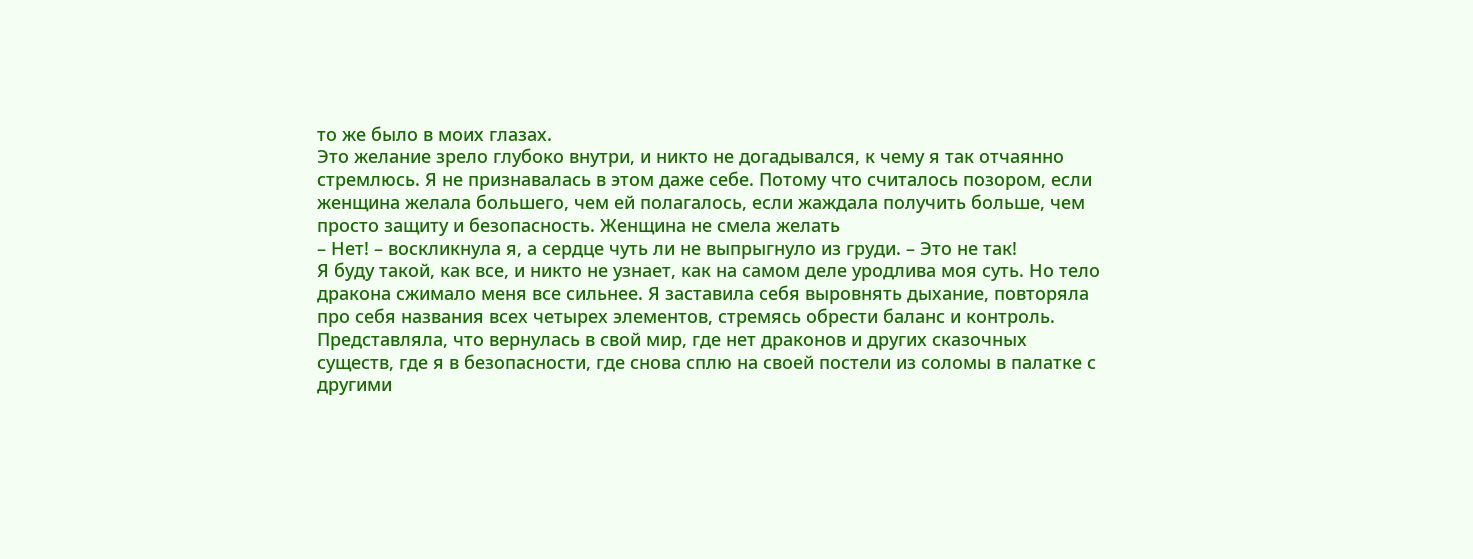то же было в моих глазах.
Это желание зрело глубоко внутри, и никто не догадывался, к чему я так отчаянно стремлюсь. Я не признавалась в этом даже себе. Потому что считалось позором, если женщина желала большего, чем ей полагалось, если жаждала получить больше, чем просто защиту и безопасность. Женщина не смела желать
– Нет! – воскликнула я, а сердце чуть ли не выпрыгнуло из груди. – Это не так!
Я буду такой, как все, и никто не узнает, как на самом деле уродлива моя суть. Но тело дракона сжимало меня все сильнее. Я заставила себя выровнять дыхание, повторяла про себя названия всех четырех элементов, стремясь обрести баланс и контроль. Представляла, что вернулась в свой мир, где нет драконов и других сказочных существ, где я в безопасности, где снова сплю на своей постели из соломы в палатке с другими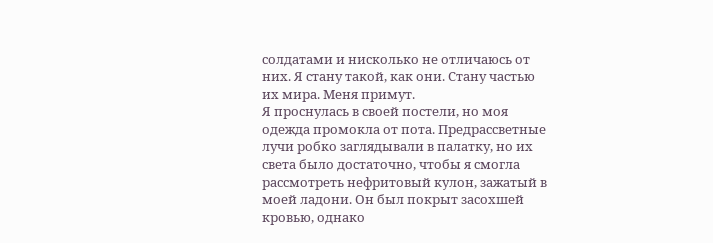солдатами и нисколько не отличаюсь от них. Я стану такой, как они. Стану частью их мира. Меня примут.
Я проснулась в своей постели, но моя одежда промокла от пота. Предрассветные лучи робко заглядывали в палатку, но их света было достаточно, чтобы я смогла рассмотреть нефритовый кулон, зажатый в моей ладони. Он был покрыт засохшей кровью, однако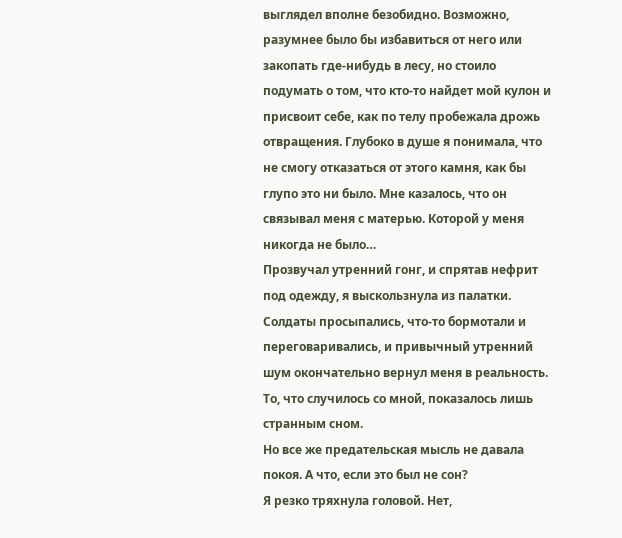выглядел вполне безобидно. Возможно, разумнее было бы избавиться от него или закопать где-нибудь в лесу, но стоило подумать о том, что кто-то найдет мой кулон и присвоит себе, как по телу пробежала дрожь отвращения. Глубоко в душе я понимала, что не смогу отказаться от этого камня, как бы глупо это ни было. Мне казалось, что он связывал меня с матерью. Которой у меня никогда не было…
Прозвучал утренний гонг, и спрятав нефрит под одежду, я выскользнула из палатки. Солдаты просыпались, что-то бормотали и переговаривались, и привычный утренний шум окончательно вернул меня в реальность. То, что случилось со мной, показалось лишь странным сном.
Но все же предательская мысль не давала покоя. А что, если это был не сон?
Я резко тряхнула головой. Нет,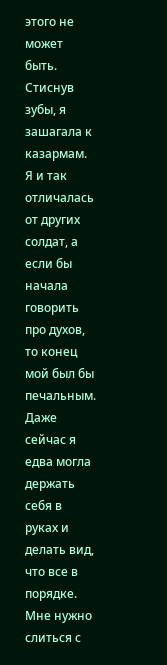этого не может быть.
Стиснув зубы, я зашагала к казармам. Я и так отличалась от других солдат, а если бы начала говорить про духов, то конец мой был бы печальным. Даже сейчас я едва могла держать себя в руках и делать вид, что все в порядке. Мне нужно слиться с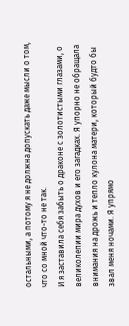остальными, а потому я не должна допускать даже мысли о том, что со мной что-то не так.
И я заставила себя забыть о драконе с золотистыми глазами, о великолепии мира духов и его загадках. Я упорно не обращала внимания на дрожь и тепло кулона матери, который будто бы звал меня ночами. Я упрямо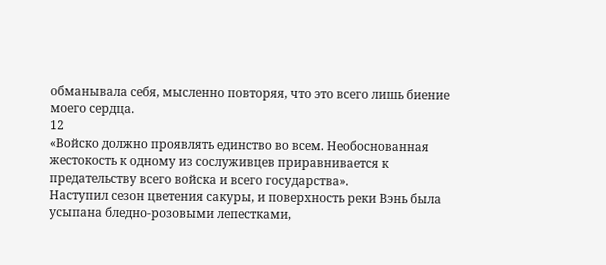обманывала себя, мысленно повторяя, что это всего лишь биение моего сердца.
12
«Войско должно проявлять единство во всем. Необоснованная жестокость к одному из сослуживцев приравнивается к предательству всего войска и всего государства».
Наступил сезон цветения сакуры, и поверхность реки Вэнь была усыпана бледно-розовыми лепестками,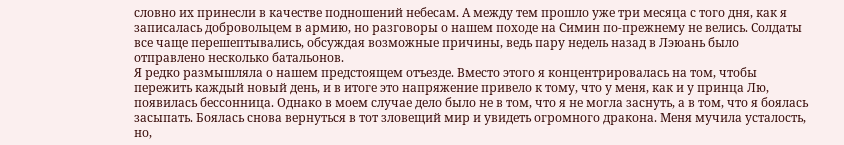словно их принесли в качестве подношений небесам. А между тем прошло уже три месяца с того дня, как я записалась добровольцем в армию, но разговоры о нашем походе на Симин по-прежнему не велись. Солдаты все чаще перешептывались, обсуждая возможные причины, ведь пару недель назад в Лэюань было отправлено несколько батальонов.
Я редко размышляла о нашем предстоящем отъезде. Вместо этого я концентрировалась на том, чтобы пережить каждый новый день, и в итоге это напряжение привело к тому, что у меня, как и у принца Лю, появилась бессонница. Однако в моем случае дело было не в том, что я не могла заснуть, а в том, что я боялась засыпать. Боялась снова вернуться в тот зловещий мир и увидеть огромного дракона. Меня мучила усталость, но,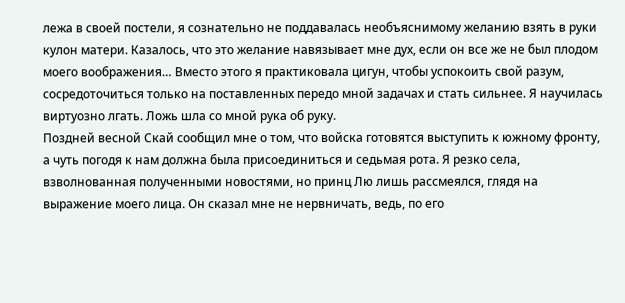лежа в своей постели, я сознательно не поддавалась необъяснимому желанию взять в руки кулон матери. Казалось, что это желание навязывает мне дух, если он все же не был плодом моего воображения… Вместо этого я практиковала цигун, чтобы успокоить свой разум, сосредоточиться только на поставленных передо мной задачах и стать сильнее. Я научилась виртуозно лгать. Ложь шла со мной рука об руку.
Поздней весной Скай сообщил мне о том, что войска готовятся выступить к южному фронту, а чуть погодя к нам должна была присоединиться и седьмая рота. Я резко села, взволнованная полученными новостями, но принц Лю лишь рассмеялся, глядя на выражение моего лица. Он сказал мне не нервничать, ведь, по его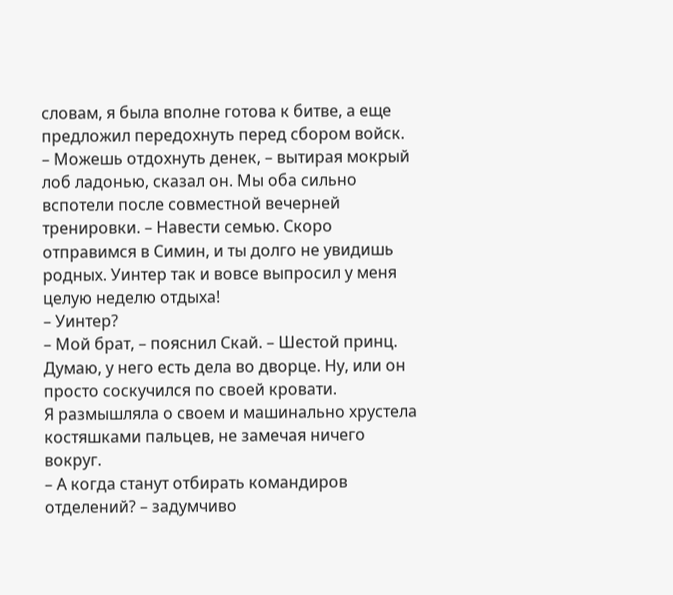словам, я была вполне готова к битве, а еще предложил передохнуть перед сбором войск.
– Можешь отдохнуть денек, – вытирая мокрый лоб ладонью, сказал он. Мы оба сильно вспотели после совместной вечерней тренировки. – Навести семью. Скоро отправимся в Симин, и ты долго не увидишь родных. Уинтер так и вовсе выпросил у меня целую неделю отдыха!
– Уинтер?
– Мой брат, – пояснил Скай. – Шестой принц. Думаю, у него есть дела во дворце. Ну, или он просто соскучился по своей кровати.
Я размышляла о своем и машинально хрустела костяшками пальцев, не замечая ничего вокруг.
– А когда станут отбирать командиров отделений? – задумчиво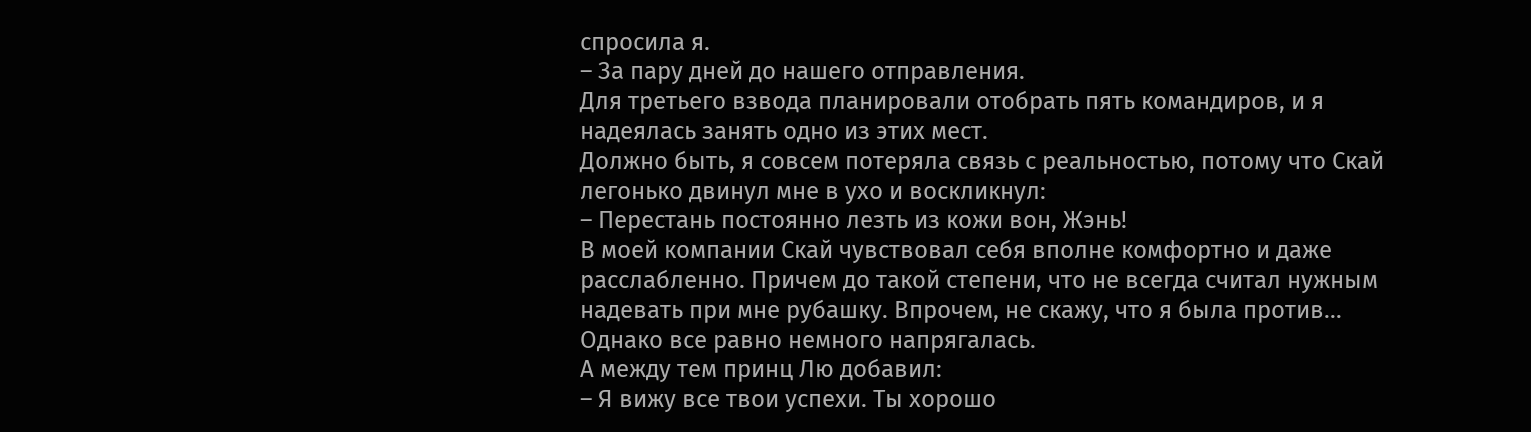спросила я.
– За пару дней до нашего отправления.
Для третьего взвода планировали отобрать пять командиров, и я надеялась занять одно из этих мест.
Должно быть, я совсем потеряла связь с реальностью, потому что Скай легонько двинул мне в ухо и воскликнул:
– Перестань постоянно лезть из кожи вон, Жэнь!
В моей компании Скай чувствовал себя вполне комфортно и даже расслабленно. Причем до такой степени, что не всегда считал нужным надевать при мне рубашку. Впрочем, не скажу, что я была против… Однако все равно немного напрягалась.
А между тем принц Лю добавил:
– Я вижу все твои успехи. Ты хорошо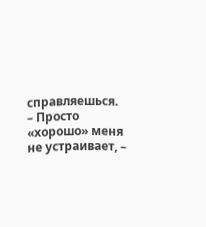справляешься.
– Просто «хорошо» меня не устраивает, –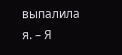выпалила я. – Я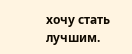хочу стать лучшим.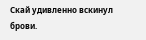Скай удивленно вскинул брови.